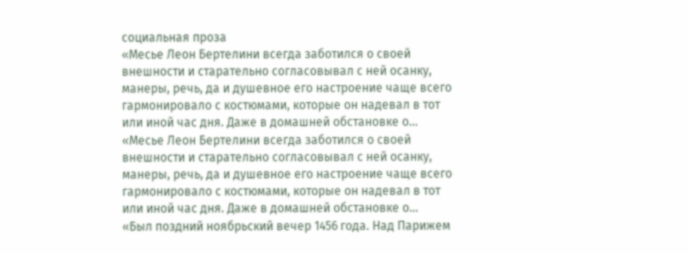социальная проза
«Месье Леон Бертелини всегда заботился о своей внешности и старательно согласовывал с ней осанку, манеры, речь, да и душевное его настроение чаще всего гармонировало с костюмами, которые он надевал в тот или иной час дня. Даже в домашней обстановке о…
«Месье Леон Бертелини всегда заботился о своей внешности и старательно согласовывал с ней осанку, манеры, речь, да и душевное его настроение чаще всего гармонировало с костюмами, которые он надевал в тот или иной час дня. Даже в домашней обстановке о…
«Был поздний ноябрьский вечер 1456 года. Над Парижем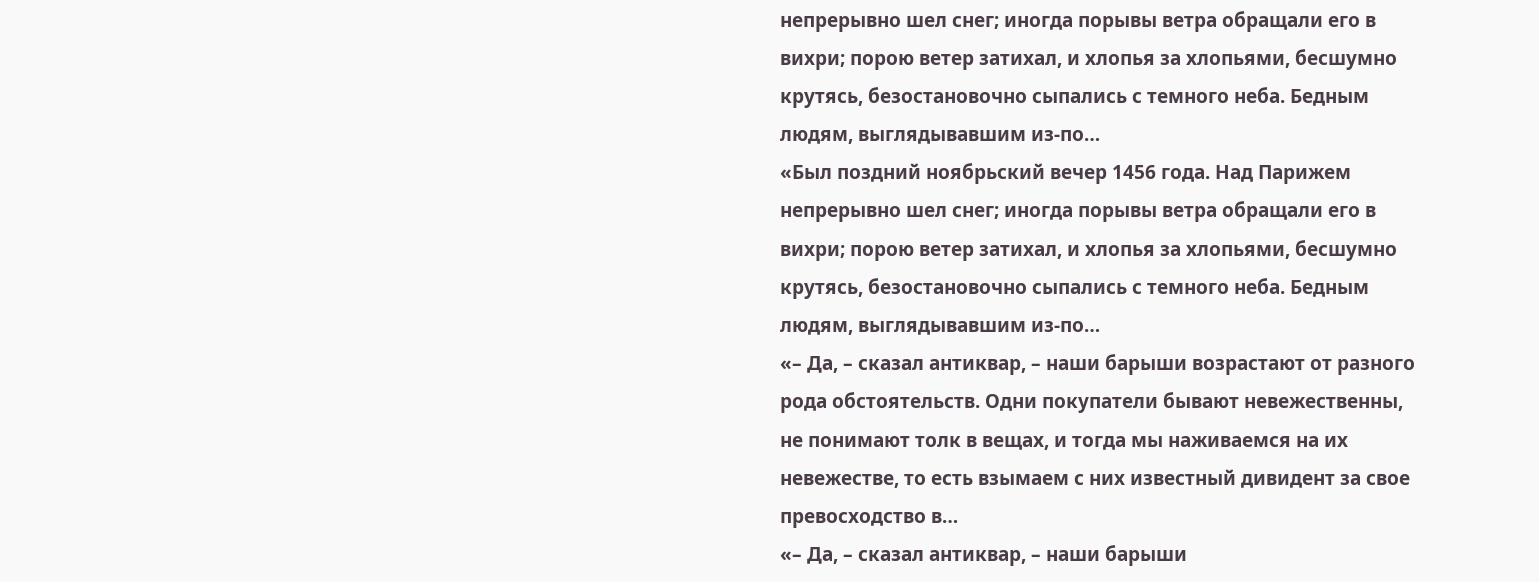непрерывно шел снег; иногда порывы ветра обращали его в вихри; порою ветер затихал, и хлопья за хлопьями, бесшумно крутясь, безостановочно сыпались с темного неба. Бедным людям, выглядывавшим из-по…
«Был поздний ноябрьский вечер 1456 года. Над Парижем непрерывно шел снег; иногда порывы ветра обращали его в вихри; порою ветер затихал, и хлопья за хлопьями, бесшумно крутясь, безостановочно сыпались с темного неба. Бедным людям, выглядывавшим из-по…
«– Да, – сказал антиквар, – наши барыши возрастают от разного рода обстоятельств. Одни покупатели бывают невежественны, не понимают толк в вещах, и тогда мы наживаемся на их невежестве, то есть взымаем с них известный дивидент за свое превосходство в…
«– Да, – сказал антиквар, – наши барыши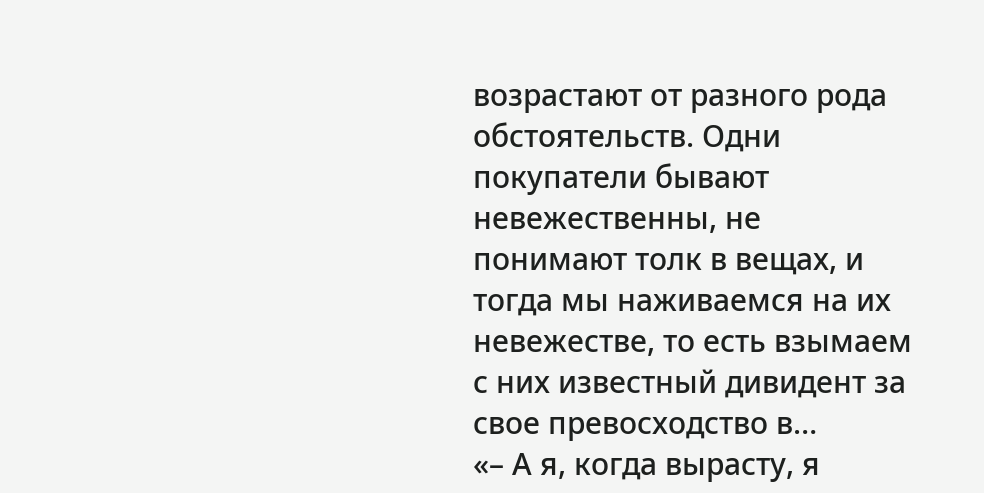возрастают от разного рода обстоятельств. Одни покупатели бывают невежественны, не понимают толк в вещах, и тогда мы наживаемся на их невежестве, то есть взымаем с них известный дивидент за свое превосходство в…
«– А я, когда вырасту, я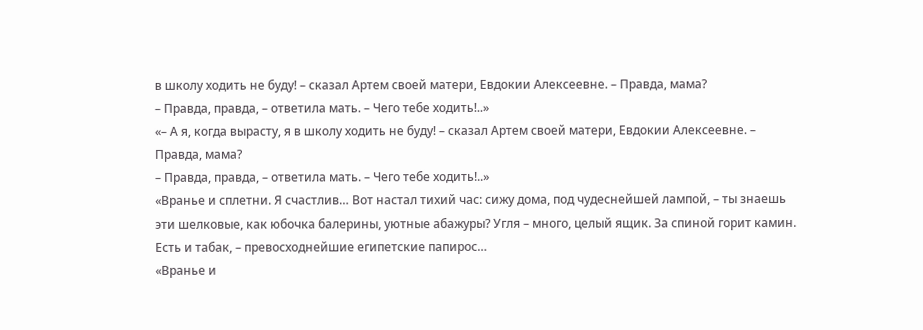в школу ходить не буду! – сказал Артем своей матери, Евдокии Алексеевне. – Правда, мама?
– Правда, правда, – ответила мать. – Чего тебе ходить!..»
«– А я, когда вырасту, я в школу ходить не буду! – сказал Артем своей матери, Евдокии Алексеевне. – Правда, мама?
– Правда, правда, – ответила мать. – Чего тебе ходить!..»
«Вранье и сплетни. Я счастлив… Вот настал тихий час: сижу дома, под чудеснейшей лампой, – ты знаешь эти шелковые, как юбочка балерины, уютные абажуры? Угля – много, целый ящик. За спиной горит камин. Есть и табак, – превосходнейшие египетские папирос…
«Вранье и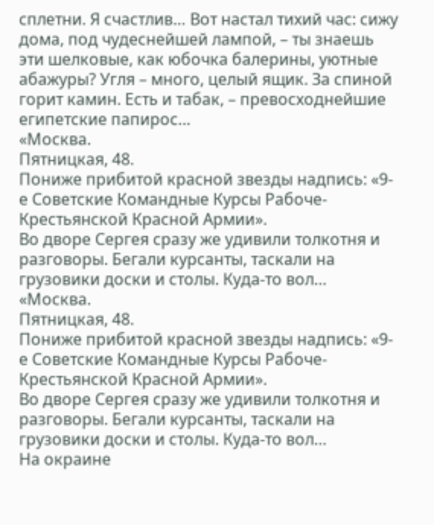сплетни. Я счастлив… Вот настал тихий час: сижу дома, под чудеснейшей лампой, – ты знаешь эти шелковые, как юбочка балерины, уютные абажуры? Угля – много, целый ящик. За спиной горит камин. Есть и табак, – превосходнейшие египетские папирос…
«Москва.
Пятницкая, 48.
Пониже прибитой красной звезды надпись: «9-е Советские Командные Курсы Рабоче-Крестьянской Красной Армии».
Во дворе Сергея сразу же удивили толкотня и разговоры. Бегали курсанты, таскали на грузовики доски и столы. Куда-то вол…
«Москва.
Пятницкая, 48.
Пониже прибитой красной звезды надпись: «9-е Советские Командные Курсы Рабоче-Крестьянской Красной Армии».
Во дворе Сергея сразу же удивили толкотня и разговоры. Бегали курсанты, таскали на грузовики доски и столы. Куда-то вол…
На окраине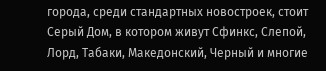города, среди стандартных новостроек, стоит Серый Дом, в котором живут Сфинкс, Слепой, Лорд, Табаки, Македонский, Черный и многие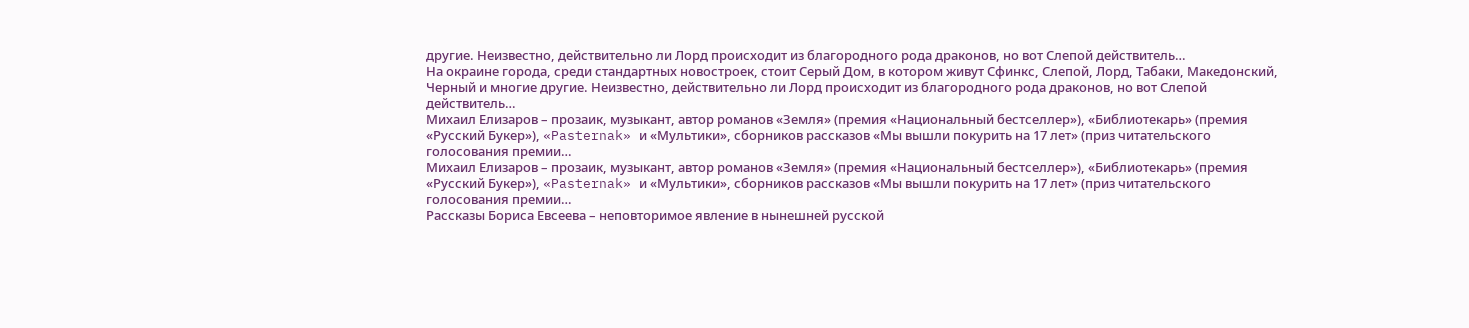другие. Неизвестно, действительно ли Лорд происходит из благородного рода драконов, но вот Слепой действитель…
На окраине города, среди стандартных новостроек, стоит Серый Дом, в котором живут Сфинкс, Слепой, Лорд, Табаки, Македонский, Черный и многие другие. Неизвестно, действительно ли Лорд происходит из благородного рода драконов, но вот Слепой действитель…
Михаил Елизаров – прозаик, музыкант, автор романов «Земля» (премия «Национальный бестселлер»), «Библиотекарь» (премия «Русский Букер»), «Pasternak» и «Мультики», сборников рассказов «Мы вышли покурить на 17 лет» (приз читательского голосования премии…
Михаил Елизаров – прозаик, музыкант, автор романов «Земля» (премия «Национальный бестселлер»), «Библиотекарь» (премия «Русский Букер»), «Pasternak» и «Мультики», сборников рассказов «Мы вышли покурить на 17 лет» (приз читательского голосования премии…
Рассказы Бориса Евсеева – неповторимое явление в нынешней русской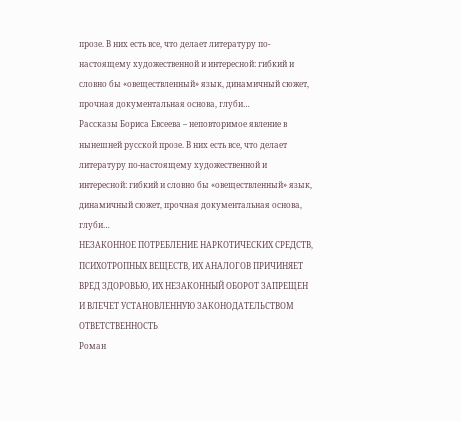прозе. В них есть все, что делает литературу по-настоящему художественной и интересной: гибкий и словно бы «овеществленный» язык, динамичный сюжет, прочная документальная основа, глуби…
Рассказы Бориса Евсеева – неповторимое явление в нынешней русской прозе. В них есть все, что делает литературу по-настоящему художественной и интересной: гибкий и словно бы «овеществленный» язык, динамичный сюжет, прочная документальная основа, глуби…
НЕЗАКОННОЕ ПОТРЕБЛЕНИЕ НАРКОТИЧЕСКИХ СРЕДСТВ, ПСИХОТРОПНЫХ ВЕЩЕСТВ, ИХ АНАЛОГОВ ПРИЧИНЯЕТ ВРЕД ЗДОРОВЬЮ, ИХ НЕЗАКОННЫЙ ОБОРОТ ЗАПРЕЩЕН И ВЛЕЧЕТ УСТАНОВЛЕННУЮ ЗАКОНОДАТЕЛЬСТВОМ ОТВЕТСТВЕННОСТЬ
Роман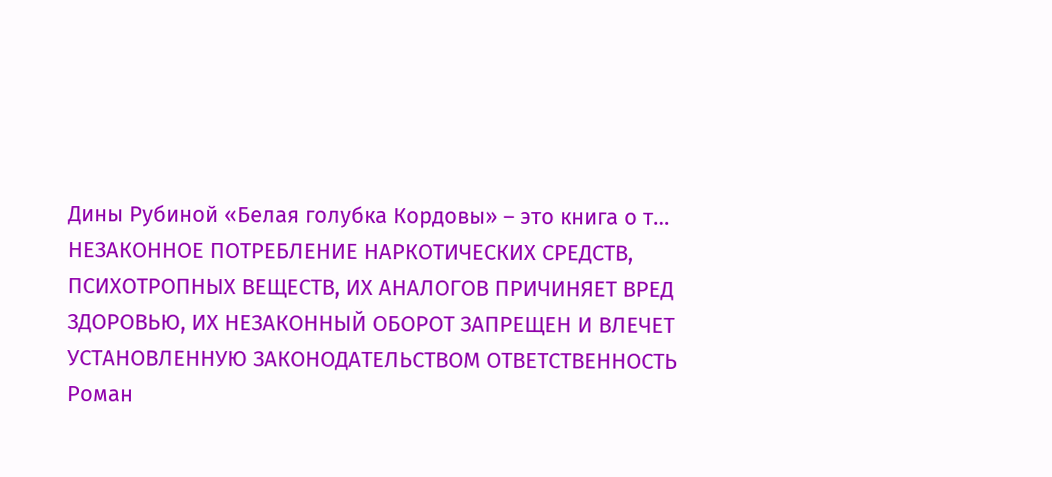Дины Рубиной «Белая голубка Кордовы» – это книга о т…
НЕЗАКОННОЕ ПОТРЕБЛЕНИЕ НАРКОТИЧЕСКИХ СРЕДСТВ, ПСИХОТРОПНЫХ ВЕЩЕСТВ, ИХ АНАЛОГОВ ПРИЧИНЯЕТ ВРЕД ЗДОРОВЬЮ, ИХ НЕЗАКОННЫЙ ОБОРОТ ЗАПРЕЩЕН И ВЛЕЧЕТ УСТАНОВЛЕННУЮ ЗАКОНОДАТЕЛЬСТВОМ ОТВЕТСТВЕННОСТЬ
Роман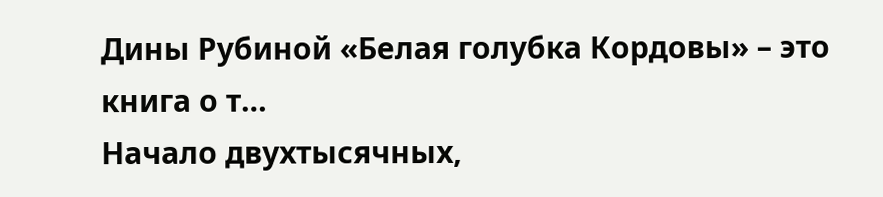Дины Рубиной «Белая голубка Кордовы» – это книга о т…
Начало двухтысячных,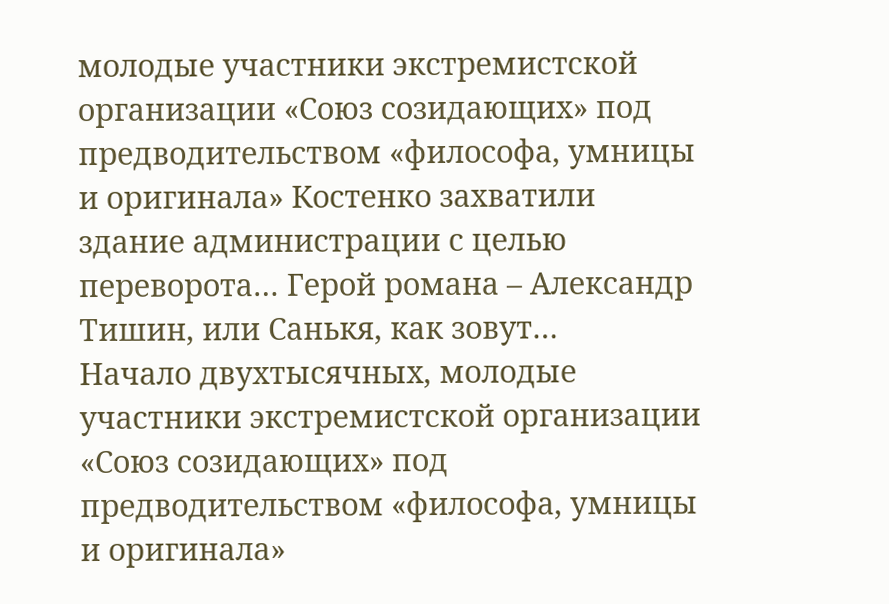молодые участники экстремистской организации «Союз созидающих» под предводительством «философа, умницы и оригинала» Костенко захватили здание администрации с целью переворота… Герой романа – Александр Тишин, или Санькя, как зовут…
Начало двухтысячных, молодые участники экстремистской организации «Союз созидающих» под предводительством «философа, умницы и оригинала»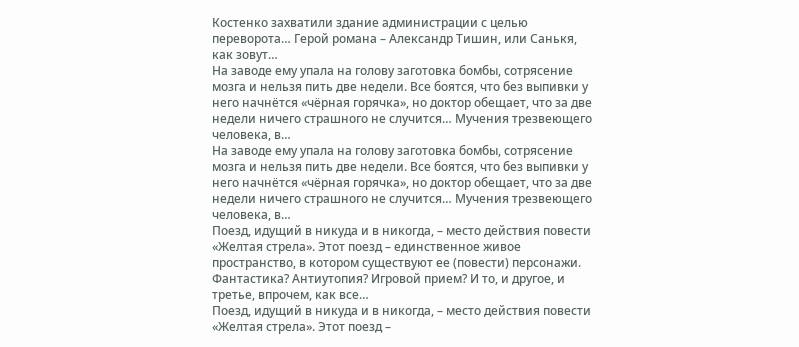Костенко захватили здание администрации с целью переворота… Герой романа – Александр Тишин, или Санькя, как зовут…
На заводе ему упала на голову заготовка бомбы, сотрясение мозга и нельзя пить две недели. Все боятся, что без выпивки у него начнётся «чёрная горячка», но доктор обещает, что за две недели ничего страшного не случится… Мучения трезвеющего человека, в…
На заводе ему упала на голову заготовка бомбы, сотрясение мозга и нельзя пить две недели. Все боятся, что без выпивки у него начнётся «чёрная горячка», но доктор обещает, что за две недели ничего страшного не случится… Мучения трезвеющего человека, в…
Поезд, идущий в никуда и в никогда, – место действия повести «Желтая стрела». Этот поезд – единственное живое пространство, в котором существуют ее (повести) персонажи. Фантастика? Антиутопия? Игровой прием? И то, и другое, и третье, впрочем, как все…
Поезд, идущий в никуда и в никогда, – место действия повести «Желтая стрела». Этот поезд –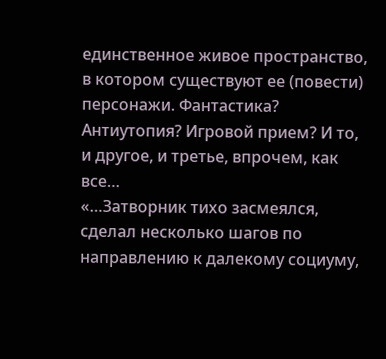единственное живое пространство, в котором существуют ее (повести) персонажи. Фантастика? Антиутопия? Игровой прием? И то, и другое, и третье, впрочем, как все…
«…Затворник тихо засмеялся, сделал несколько шагов по направлению к далекому социуму,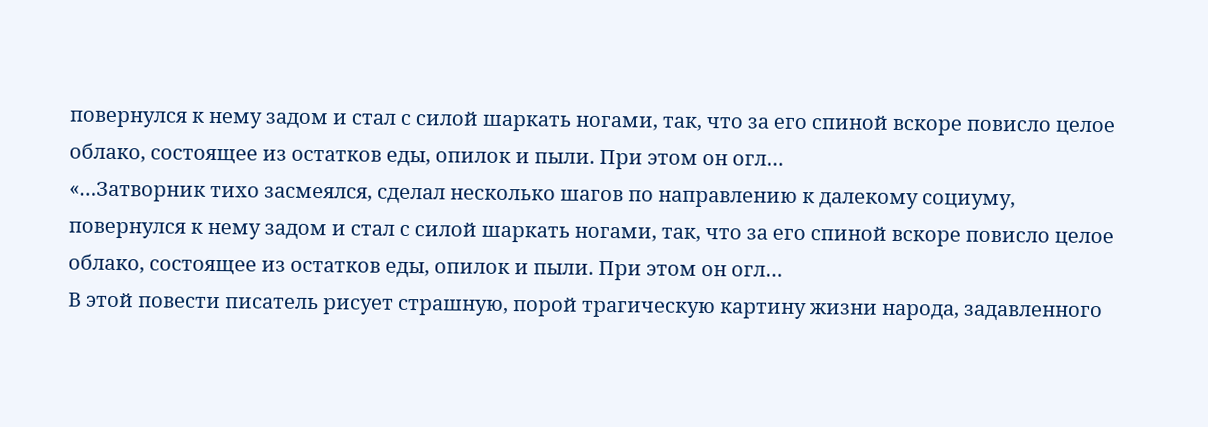повернулся к нему задом и стал с силой шаркать ногами, так, что за его спиной вскоре повисло целое облако, состоящее из остатков еды, опилок и пыли. При этом он огл…
«…Затворник тихо засмеялся, сделал несколько шагов по направлению к далекому социуму, повернулся к нему задом и стал с силой шаркать ногами, так, что за его спиной вскоре повисло целое облако, состоящее из остатков еды, опилок и пыли. При этом он огл…
В этой повести писатель рисует страшную, порой трагическую картину жизни народа, задавленного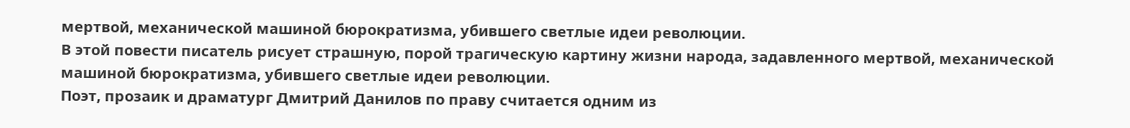мертвой, механической машиной бюрократизма, убившего светлые идеи революции.
В этой повести писатель рисует страшную, порой трагическую картину жизни народа, задавленного мертвой, механической машиной бюрократизма, убившего светлые идеи революции.
Поэт, прозаик и драматург Дмитрий Данилов по праву считается одним из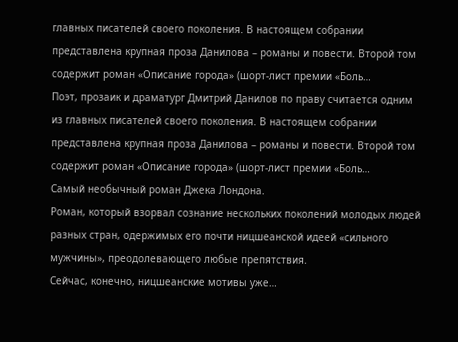главных писателей своего поколения. В настоящем собрании представлена крупная проза Данилова – романы и повести. Второй том содержит роман «Описание города» (шорт-лист премии «Боль…
Поэт, прозаик и драматург Дмитрий Данилов по праву считается одним из главных писателей своего поколения. В настоящем собрании представлена крупная проза Данилова – романы и повести. Второй том содержит роман «Описание города» (шорт-лист премии «Боль…
Самый необычный роман Джека Лондона.
Роман, который взорвал сознание нескольких поколений молодых людей разных стран, одержимых его почти ницшеанской идеей «сильного мужчины», преодолевающего любые препятствия.
Сейчас, конечно, ницшеанские мотивы уже…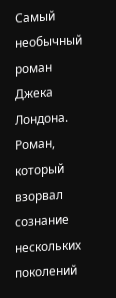Самый необычный роман Джека Лондона.
Роман, который взорвал сознание нескольких поколений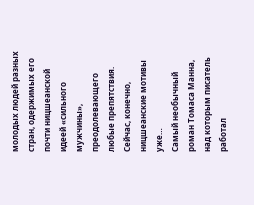молодых людей разных стран, одержимых его почти ницшеанской идеей «сильного мужчины», преодолевающего любые препятствия.
Сейчас, конечно, ницшеанские мотивы уже…
Самый необычный роман Томаса Манна, над которым писатель работал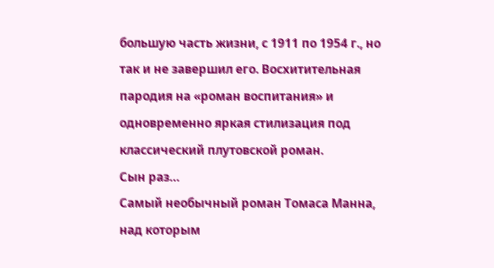большую часть жизни, с 1911 по 1954 г., но так и не завершил его. Восхитительная пародия на «роман воспитания» и одновременно яркая стилизация под классический плутовской роман.
Сын раз…
Самый необычный роман Томаса Манна, над которым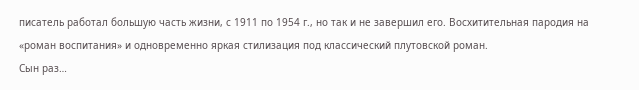писатель работал большую часть жизни, с 1911 по 1954 г., но так и не завершил его. Восхитительная пародия на «роман воспитания» и одновременно яркая стилизация под классический плутовской роман.
Сын раз…